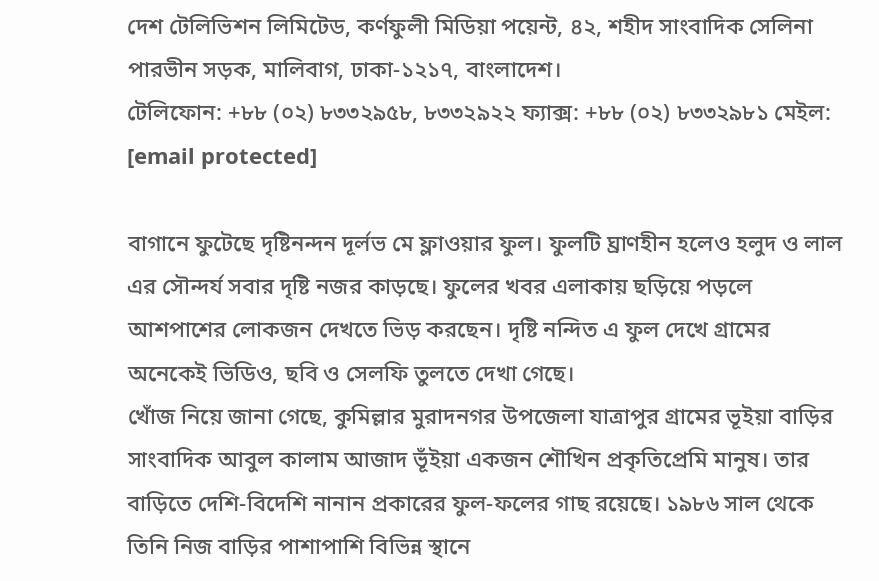দেশ টেলিভিশন লিমিটেড, কর্ণফুলী মিডিয়া পয়েন্ট, ৪২, শহীদ সাংবাদিক সেলিনা পারভীন সড়ক, মালিবাগ, ঢাকা-১২১৭, বাংলাদেশ।
টেলিফোন: +৮৮ (০২) ৮৩৩২৯৫৮, ৮৩৩২৯২২ ফ্যাক্স: +৮৮ (০২) ৮৩৩২৯৮১ মেইল: [email protected]

বাগানে ফুটেছে দৃষ্টিনন্দন দূর্লভ মে ফ্লাওয়ার ফুল। ফুলটি ঘ্রাণহীন হলেও হলুদ ও লাল এর সৌন্দর্য সবার দৃষ্টি নজর কাড়ছে। ফুলের খবর এলাকায় ছড়িয়ে পড়লে আশপাশের লোকজন দেখতে ভিড় করছেন। দৃষ্টি নন্দিত এ ফুল দেখে গ্রামের অনেকেই ভিডিও, ছবি ও সেলফি তুলতে দেখা গেছে।
খোঁজ নিয়ে জানা গেছে, কুমিল্লার মুরাদনগর উপজেলা যাত্রাপুর গ্রামের ভূইয়া বাড়ির সাংবাদিক আবুল কালাম আজাদ ভূঁইয়া একজন শৌখিন প্রকৃতিপ্রেমি মানুষ। তার বাড়িতে দেশি-বিদেশি নানান প্রকারের ফুল-ফলের গাছ রয়েছে। ১৯৮৬ সাল থেকে তিনি নিজ বাড়ির পাশাপাশি বিভিন্ন স্থানে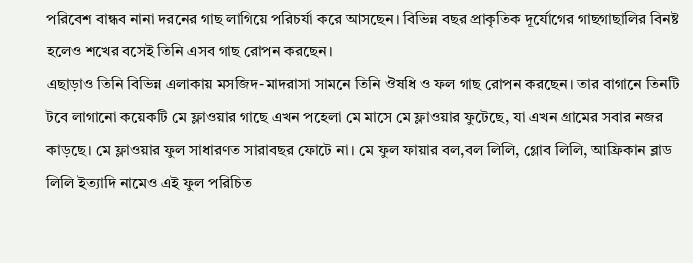পরিবেশ বান্ধব নানা দরনের গাছ লাগিয়ে পরিচর্যা করে আসছেন। বিভিন্ন বছর প্রাকৃতিক দূর্যোগের গাছগাছালির বিনষ্ট হলেও শখের বসেই তিনি এসব গাছ রোপন করছেন।
এছাড়াও তিনি বিভিন্ন এলাকায় মসজিদ-মাদরাসা সামনে তিনি ঔষধি ও ফল গাছ রোপন করছেন। তার বাগানে তিনটি টবে লাগানো কয়েকটি মে ফ্লাওয়ার গাছে এখন পহেলা মে মাসে মে ফ্লাওয়ার ফুটেছে, যা এখন গ্রামের সবার নজর কাড়ছে। মে ফ্লাওয়ার ফুল সাধারণত সারাবছর ফোটে না। মে ফুল ফায়ার বল,বল লিলি, গ্লোব লিলি, আফ্রিকান ব্লাড লিলি ইত্যাদি নামেও এই ফুল পরিচিত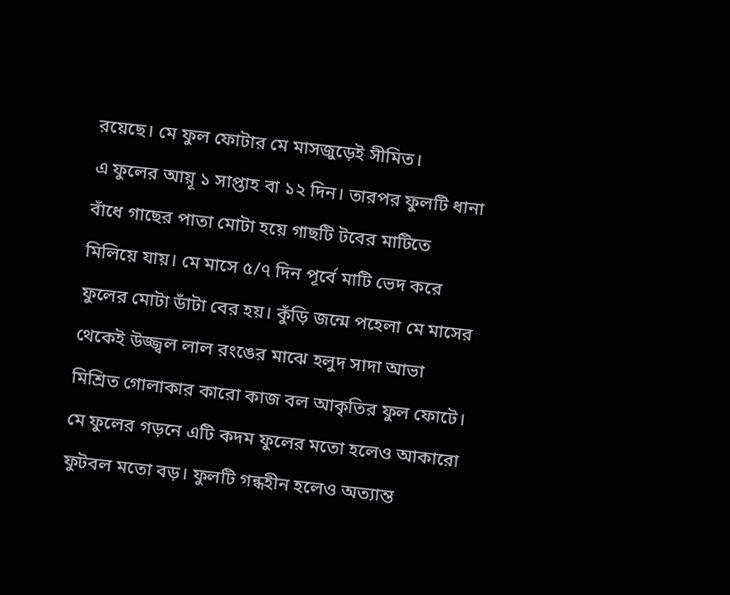রয়েছে। মে ফুল ফোটার মে মাসজুড়েই সীমিত।
এ ফুলের আয়ূ ১ সাপ্তাহ বা ১২ দিন। তারপর ফুলটি ধানা বাঁধে গাছের পাতা মোটা হয়ে গাছটি টবের মাটিতে মিলিয়ে যায়। মে মাসে ৫/৭ দিন পূর্বে মাটি ভেদ করে ফুলের মোটা ডাঁটা বের হয়। কুঁড়ি জন্মে পহেলা মে মাসের থেকেই উজ্জ্বল লাল রংঙের মাঝে হলুদ সাদা আভা মিশ্রিত গোলাকার কারো কাজ বল আকৃতির ফুল ফোটে। মে ফুলের গড়নে এটি কদম ফুলের মতো হলেও আকারো ফুটবল মতো বড়। ফুলটি গন্ধহীন হলেও অত্যান্ত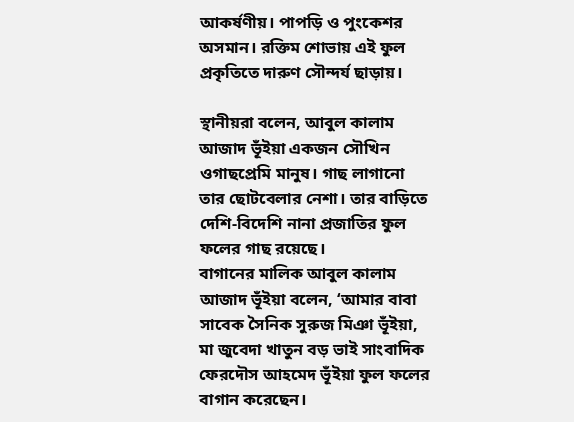আকর্ষণীয়। পাপড়ি ও পুংকেশর অসমান। রক্তিম শোভায় এই ফুল প্রকৃতিতে দারুণ সৌন্দর্য ছাড়ায়।

স্থানীয়রা বলেন, আবুল কালাম আজাদ ভূঁইয়া একজন সৌখিন ওগাছপ্রেমি মানুষ। গাছ লাগানো তার ছোটবেলার নেশা। তার বাড়িতে দেশি-বিদেশি নানা প্রজাতির ফুল ফলের গাছ রয়েছে।
বাগানের মালিক আবুল কালাম আজাদ ভূঁইয়া বলেন, ‘আমার বাবা সাবেক সৈনিক সুরুজ মিঞা ভূঁইয়া, মা জুবেদা খাতুন বড় ভাই সাংবাদিক ফেরদৌস আহমেদ ভূঁইয়া ফুল ফলের বাগান করেছেন।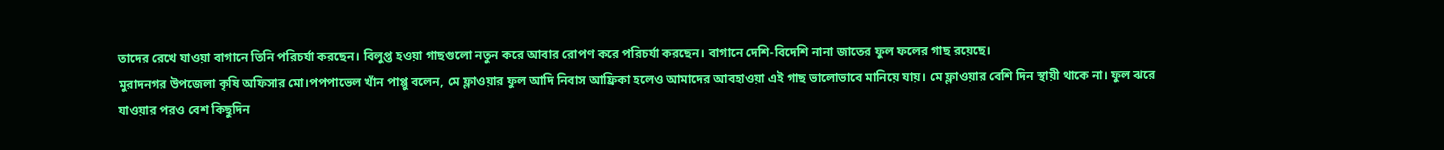তাদের রেখে যাওয়া বাগানে তিনি পরিচর্যা করছেন। বিলুপ্ত হওয়া গাছগুলো নতুন করে আবার রোপণ করে পরিচর্যা করছেন। বাগানে দেশি-বিদেশি নানা জাতের ফুল ফলের গাছ রয়েছে।
মুরাদনগর উপজেলা কৃষি অফিসার মো।পপপাভেল খাঁন পাপ্পু বলেন, মে ফ্লাওয়ার ফুল আদি নিবাস আফ্রিকা হলেও আমাদের আবহাওয়া এই গাছ ভালোভাবে মানিয়ে যায়। মে ফ্লাওয়ার বেশি দিন স্থায়ী থাকে না। ফুল ঝরে যাওয়ার পরও বেশ কিছুদিন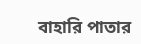বাহারি পাতার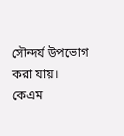সৌন্দর্য উপভোগ করা যায়।
কেএম